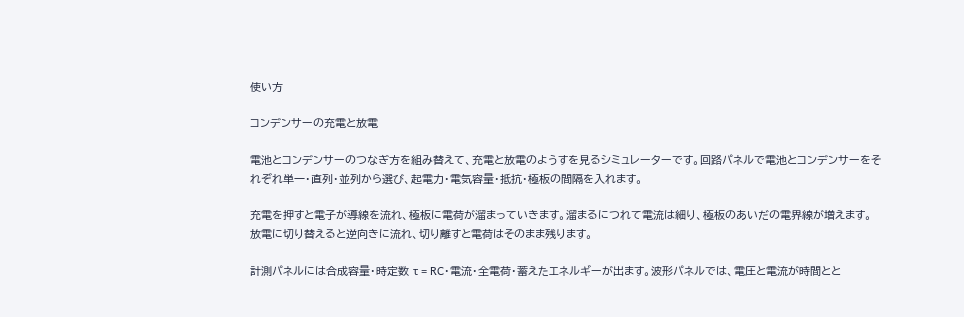使い方

コンデンサーの充電と放電

電池とコンデンサーのつなぎ方を組み替えて、充電と放電のようすを見るシミュレーターです。回路パネルで電池とコンデンサーをそれぞれ単一・直列・並列から選び、起電力・電気容量・抵抗・極板の間隔を入れます。

充電を押すと電子が導線を流れ、極板に電荷が溜まっていきます。溜まるにつれて電流は細り、極板のあいだの電界線が増えます。放電に切り替えると逆向きに流れ、切り離すと電荷はそのまま残ります。

計測パネルには合成容量・時定数 τ = RC・電流・全電荷・蓄えたエネルギーが出ます。波形パネルでは、電圧と電流が時間とと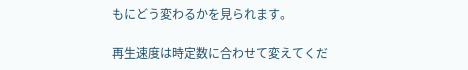もにどう変わるかを見られます。

再生速度は時定数に合わせて変えてくだ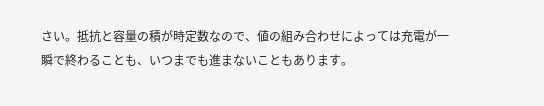さい。抵抗と容量の積が時定数なので、値の組み合わせによっては充電が一瞬で終わることも、いつまでも進まないこともあります。